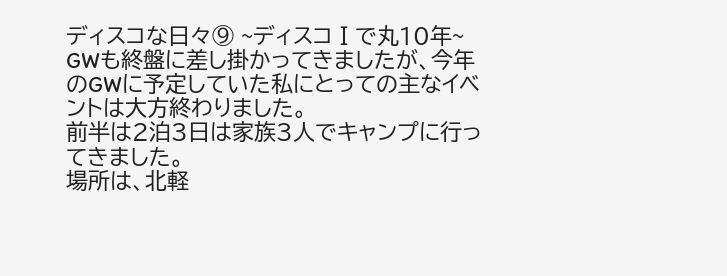ディスコな日々⑨ ~ディスコⅠで丸10年~
GWも終盤に差し掛かってきましたが、今年のGWに予定していた私にとっての主なイベントは大方終わりました。
前半は2泊3日は家族3人でキャンプに行ってきました。
場所は、北軽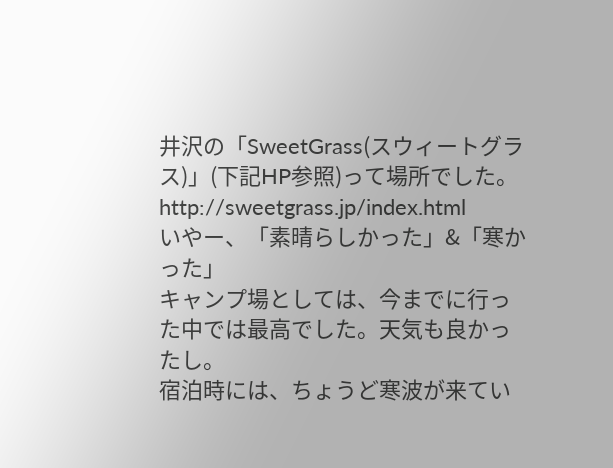井沢の「SweetGrass(スウィートグラス)」(下記HP参照)って場所でした。
http://sweetgrass.jp/index.html
いやー、「素晴らしかった」&「寒かった」
キャンプ場としては、今までに行った中では最高でした。天気も良かったし。
宿泊時には、ちょうど寒波が来てい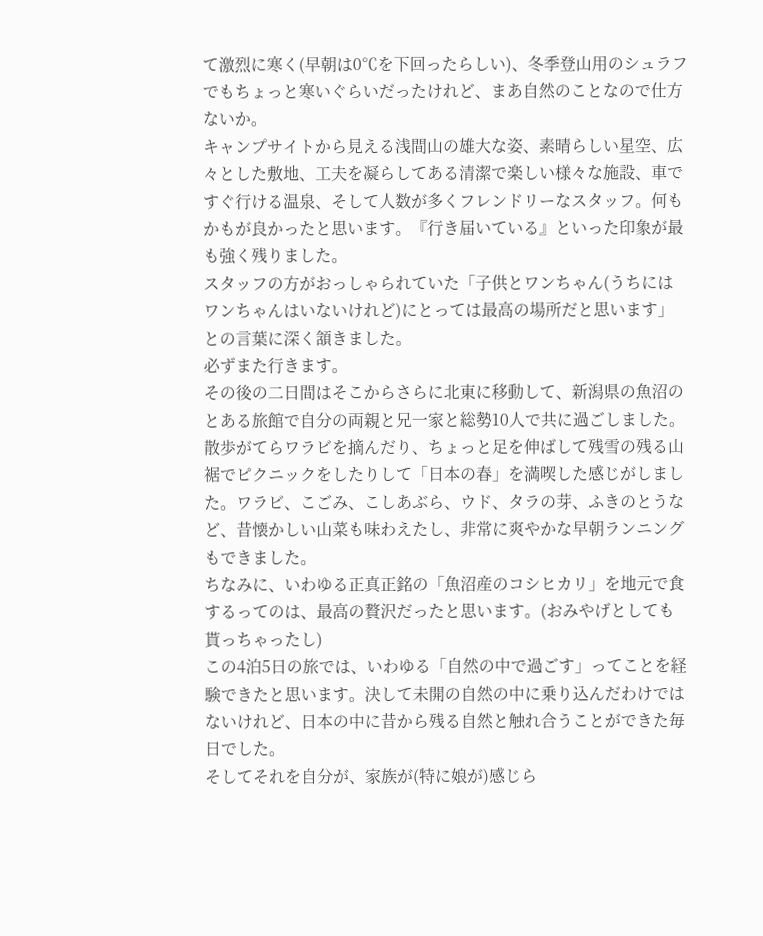て激烈に寒く(早朝は0℃を下回ったらしい)、冬季登山用のシュラフでもちょっと寒いぐらいだったけれど、まあ自然のことなので仕方ないか。
キャンプサイトから見える浅間山の雄大な姿、素晴らしい星空、広々とした敷地、工夫を凝らしてある清潔で楽しい様々な施設、車ですぐ行ける温泉、そして人数が多くフレンドリーなスタッフ。何もかもが良かったと思います。『行き届いている』といった印象が最も強く残りました。
スタッフの方がおっしゃられていた「子供とワンちゃん(うちにはワンちゃんはいないけれど)にとっては最高の場所だと思います」との言葉に深く頷きました。
必ずまた行きます。
その後の二日間はそこからさらに北東に移動して、新潟県の魚沼のとある旅館で自分の両親と兄一家と総勢10人で共に過ごしました。散歩がてらワラビを摘んだり、ちょっと足を伸ばして残雪の残る山裾でピクニックをしたりして「日本の春」を満喫した感じがしました。ワラビ、こごみ、こしあぶら、ウド、タラの芽、ふきのとうなど、昔懐かしい山菜も味わえたし、非常に爽やかな早朝ランニングもできました。
ちなみに、いわゆる正真正銘の「魚沼産のコシヒカリ」を地元で食するってのは、最高の贅沢だったと思います。(おみやげとしても貰っちゃったし)
この4泊5日の旅では、いわゆる「自然の中で過ごす」ってことを経験できたと思います。決して未開の自然の中に乗り込んだわけではないけれど、日本の中に昔から残る自然と触れ合うことができた毎日でした。
そしてそれを自分が、家族が(特に娘が)感じら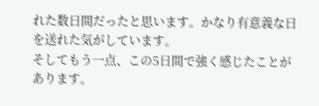れた数日間だったと思います。かなり有意義な日を送れた気がしています。
そしてもう一点、この5日間で強く感じたことがあります。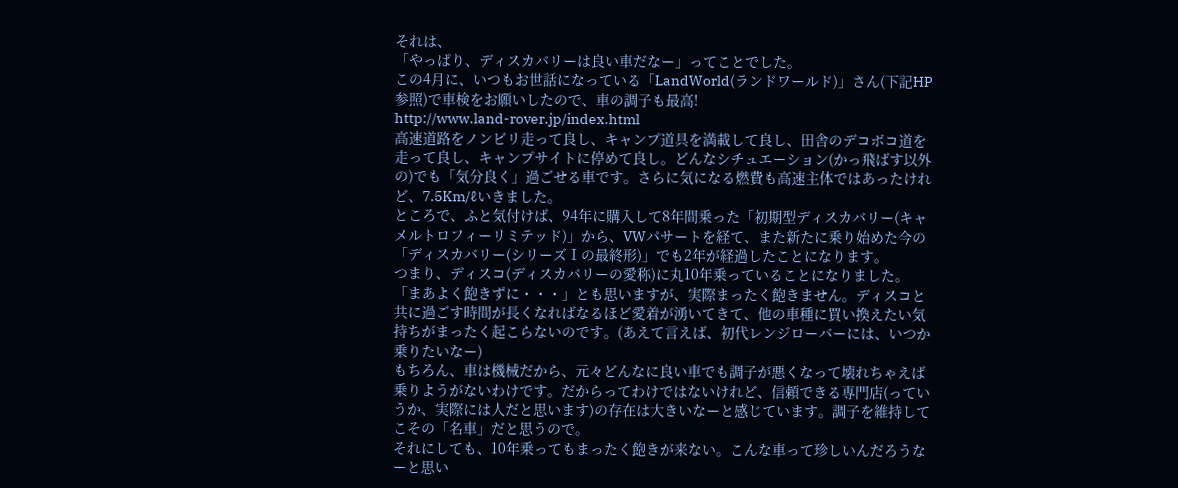それは、
「やっぱり、ディスカバリーは良い車だなー」ってことでした。
この4月に、いつもお世話になっている「LandWorld(ランドワールド)」さん(下記HP参照)で車検をお願いしたので、車の調子も最高!
http://www.land-rover.jp/index.html
高速道路をノンビリ走って良し、キャンプ道具を満載して良し、田舎のデコボコ道を走って良し、キャンプサイトに停めて良し。どんなシチュエーション(かっ飛ばす以外の)でも「気分良く」過ごせる車です。さらに気になる燃費も高速主体ではあったけれど、7.5Km/ℓいきました。
ところで、ふと気付けば、94年に購入して8年間乗った「初期型ディスカバリー(キャメルトロフィーリミテッド)」から、VWパサートを経て、また新たに乗り始めた今の「ディスカバリー(シリーズⅠの最終形)」でも2年が経過したことになります。
つまり、ディスコ(ディスカバリーの愛称)に丸10年乗っていることになりました。
「まあよく飽きずに・・・」とも思いますが、実際まったく飽きません。ディスコと共に過ごす時間が長くなればなるほど愛着が湧いてきて、他の車種に買い換えたい気持ちがまったく起こらないのです。(あえて言えば、初代レンジローバーには、いつか乗りたいなー)
もちろん、車は機械だから、元々どんなに良い車でも調子が悪くなって壊れちゃえば乗りようがないわけです。だからってわけではないけれど、信頼できる専門店(っていうか、実際には人だと思います)の存在は大きいなーと感じています。調子を維持してこその「名車」だと思うので。
それにしても、10年乗ってもまったく飽きが来ない。こんな車って珍しいんだろうなーと思い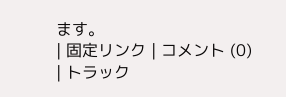ます。
| 固定リンク | コメント (0) | トラック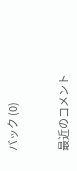バック (0)


最近のコメント